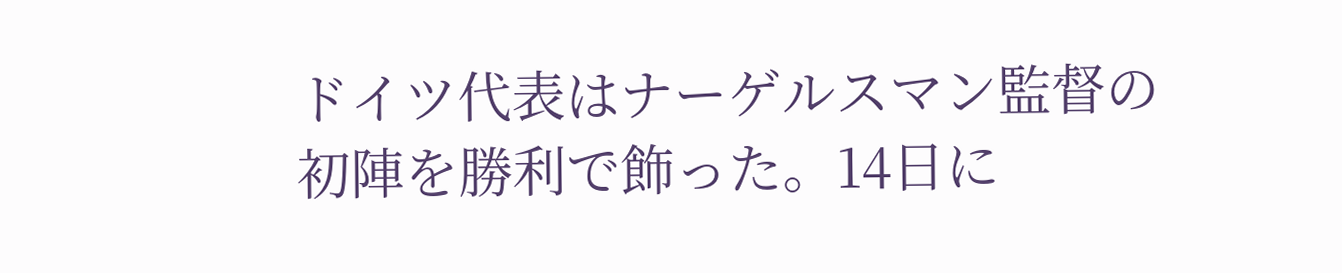ドイツ代表はナーゲルスマン監督の初陣を勝利で飾った。14日に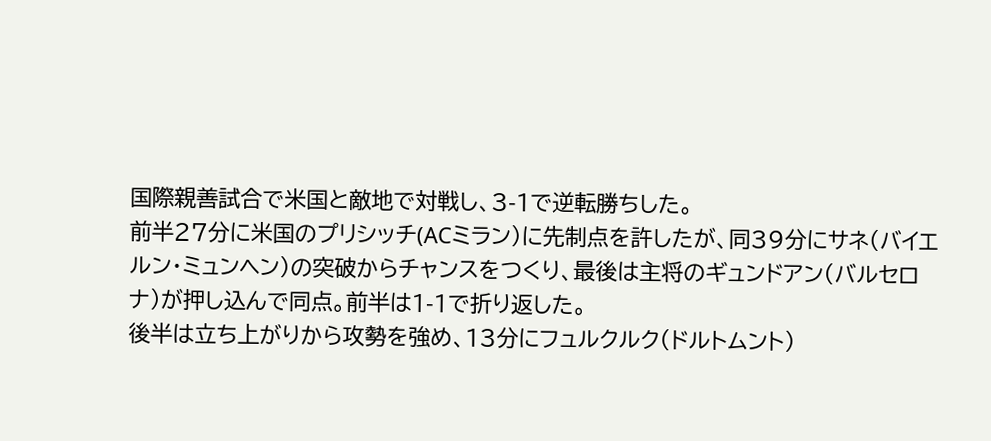国際親善試合で米国と敵地で対戦し、3-1で逆転勝ちした。
前半27分に米国のプリシッチ(ACミラン)に先制点を許したが、同39分にサネ(バイエルン・ミュンヘン)の突破からチャンスをつくり、最後は主将のギュンドアン(バルセロナ)が押し込んで同点。前半は1-1で折り返した。
後半は立ち上がりから攻勢を強め、13分にフュルクルク(ドルトムント)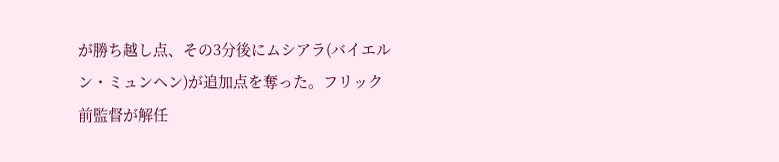が勝ち越し点、その3分後にムシアラ(バイエルン・ミュンヘン)が追加点を奪った。フリック前監督が解任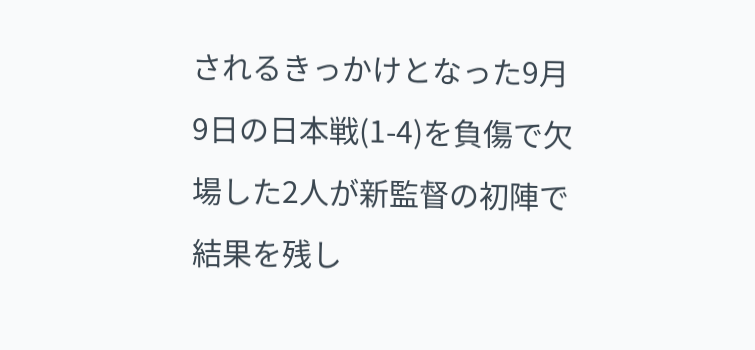されるきっかけとなった9月9日の日本戦(1-4)を負傷で欠場した2人が新監督の初陣で結果を残し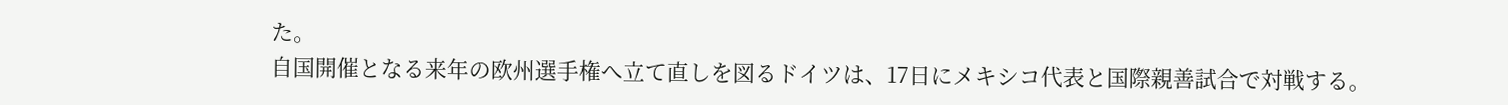た。
自国開催となる来年の欧州選手権へ立て直しを図るドイツは、17日にメキシコ代表と国際親善試合で対戦する。